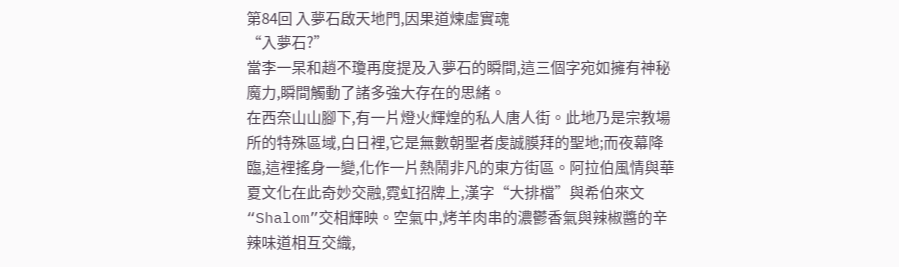第84回 入夢石啟天地門,因果道煉虛實魂
“入夢石?”
當李一杲和趙不瓊再度提及入夢石的瞬間,這三個字宛如擁有神秘魔力,瞬間觸動了諸多強大存在的思緒。
在西奈山山腳下,有一片燈火輝煌的私人唐人街。此地乃是宗教場所的特殊區域,白日裡,它是無數朝聖者虔誠膜拜的聖地;而夜幕降臨,這裡搖身一變,化作一片熱鬧非凡的東方街區。阿拉伯風情與華夏文化在此奇妙交融,霓虹招牌上,漢字“大排檔”與希伯來文“Shalom”交相輝映。空氣中,烤羊肉串的濃鬱香氣與辣椒醬的辛辣味道相互交織,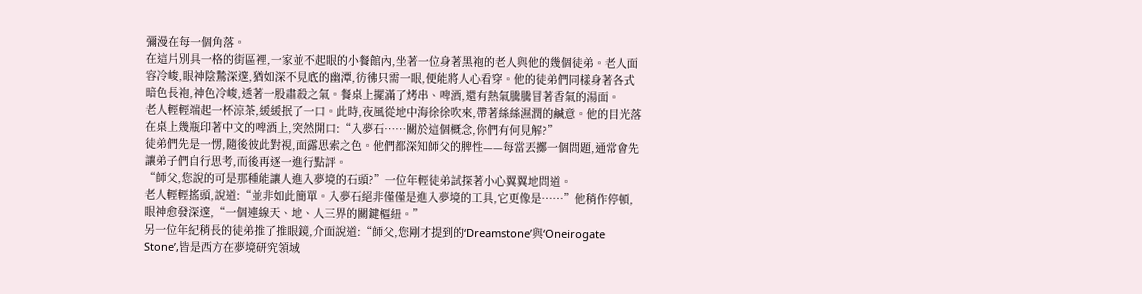彌漫在每一個角落。
在這片別具一格的街區裡,一家並不起眼的小餐館內,坐著一位身著黑袍的老人與他的幾個徒弟。老人面容冷峻,眼神陰鷙深邃,猶如深不見底的幽潭,彷彿只需一眼,便能將人心看穿。他的徒弟們同樣身著各式暗色長袍,神色冷峻,透著一股肅殺之氣。餐桌上擺滿了烤串、啤酒,還有熱氣騰騰冒著香氣的湯面。
老人輕輕端起一杯涼茶,緩緩抿了一口。此時,夜風從地中海徐徐吹來,帶著絲絲濕潤的鹹意。他的目光落在桌上幾瓶印著中文的啤酒上,突然開口:“入夢石……關於這個概念,你們有何見解?”
徒弟們先是一愣,隨後彼此對視,面露思索之色。他們都深知師父的脾性——每當丟擲一個問題,通常會先讓弟子們自行思考,而後再逐一進行點評。
“師父,您說的可是那種能讓人進入夢境的石頭?”一位年輕徒弟試探著小心翼翼地問道。
老人輕輕搖頭,說道:“並非如此簡單。入夢石絕非僅僅是進入夢境的工具,它更像是……”他稍作停頓,眼神愈發深邃,“一個連線天、地、人三界的關鍵樞紐。”
另一位年紀稍長的徒弟推了推眼鏡,介面說道:“師父,您剛才提到的‘Dreamstone’與‘Oneirogate Stone’,皆是西方在夢境研究領域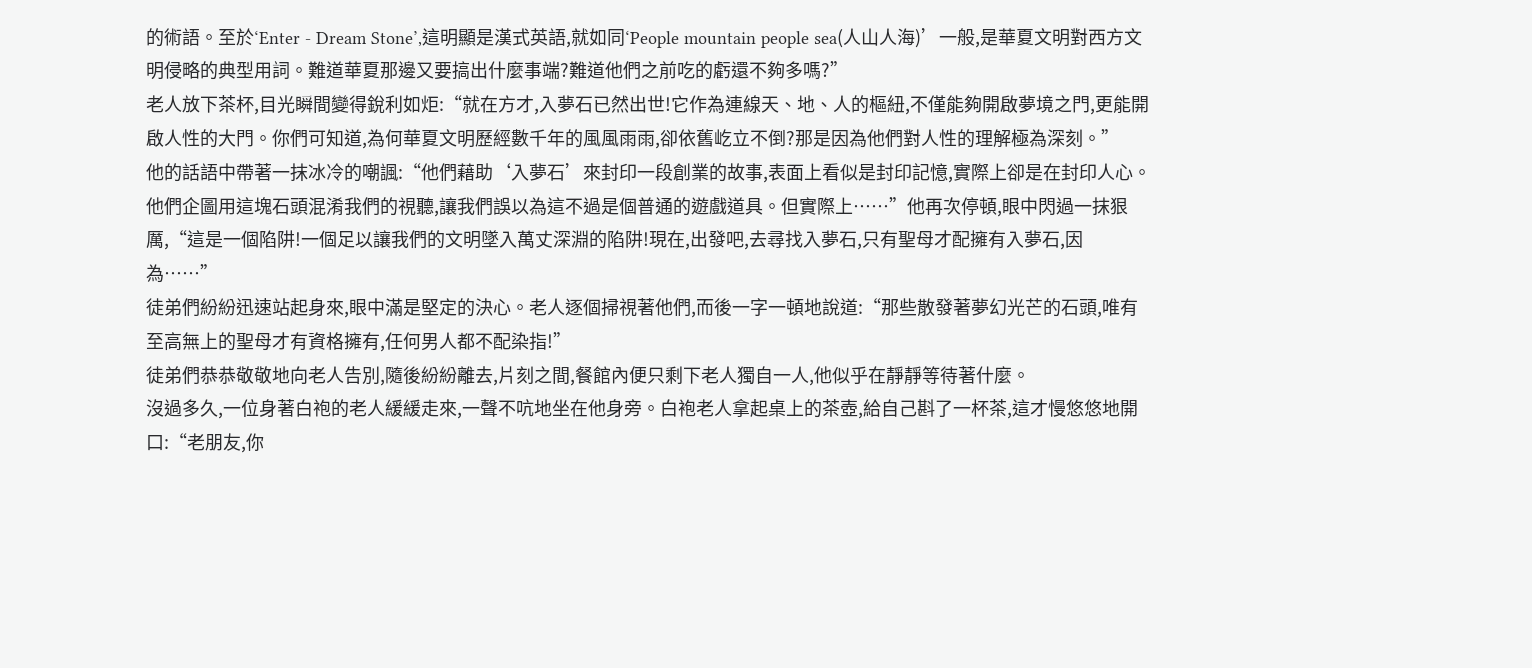的術語。至於‘Enter - Dream Stone’,這明顯是漢式英語,就如同‘People mountain people sea(人山人海)’一般,是華夏文明對西方文明侵略的典型用詞。難道華夏那邊又要搞出什麼事端?難道他們之前吃的虧還不夠多嗎?”
老人放下茶杯,目光瞬間變得銳利如炬:“就在方才,入夢石已然出世!它作為連線天、地、人的樞紐,不僅能夠開啟夢境之門,更能開啟人性的大門。你們可知道,為何華夏文明歷經數千年的風風雨雨,卻依舊屹立不倒?那是因為他們對人性的理解極為深刻。”
他的話語中帶著一抹冰冷的嘲諷:“他們藉助‘入夢石’來封印一段創業的故事,表面上看似是封印記憶,實際上卻是在封印人心。他們企圖用這塊石頭混淆我們的視聽,讓我們誤以為這不過是個普通的遊戲道具。但實際上……”他再次停頓,眼中閃過一抹狠厲,“這是一個陷阱!一個足以讓我們的文明墜入萬丈深淵的陷阱!現在,出發吧,去尋找入夢石,只有聖母才配擁有入夢石,因為……”
徒弟們紛紛迅速站起身來,眼中滿是堅定的決心。老人逐個掃視著他們,而後一字一頓地說道:“那些散發著夢幻光芒的石頭,唯有至高無上的聖母才有資格擁有,任何男人都不配染指!”
徒弟們恭恭敬敬地向老人告別,隨後紛紛離去,片刻之間,餐館內便只剩下老人獨自一人,他似乎在靜靜等待著什麼。
沒過多久,一位身著白袍的老人緩緩走來,一聲不吭地坐在他身旁。白袍老人拿起桌上的茶壺,給自己斟了一杯茶,這才慢悠悠地開口:“老朋友,你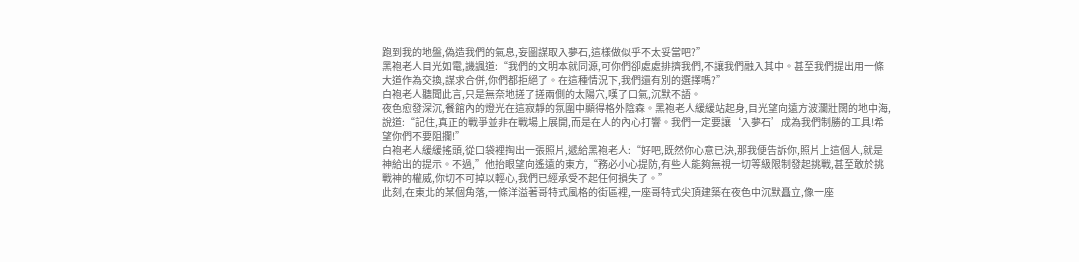跑到我的地盤,偽造我們的氣息,妄圖謀取入夢石,這樣做似乎不太妥當吧?”
黑袍老人目光如電,譏諷道:“我們的文明本就同源,可你們卻處處排擠我們,不讓我們融入其中。甚至我們提出用一條大道作為交換,謀求合併,你們都拒絕了。在這種情況下,我們還有別的選擇嗎?”
白袍老人聽聞此言,只是無奈地搓了搓兩側的太陽穴,嘆了口氣,沉默不語。
夜色愈發深沉,餐館內的燈光在這寂靜的氛圍中顯得格外陰森。黑袍老人緩緩站起身,目光望向遠方波瀾壯闊的地中海,說道:“記住,真正的戰爭並非在戰場上展開,而是在人的內心打響。我們一定要讓‘入夢石’成為我們制勝的工具!希望你們不要阻攔!”
白袍老人緩緩搖頭,從口袋裡掏出一張照片,遞給黑袍老人:“好吧,既然你心意已決,那我便告訴你,照片上這個人,就是神給出的提示。不過,”他抬眼望向遙遠的東方,“務必小心提防,有些人能夠無視一切等級限制發起挑戰,甚至敢於挑戰神的權威,你切不可掉以輕心,我們已經承受不起任何損失了。”
此刻,在東北的某個角落,一條洋溢著哥特式風格的街區裡,一座哥特式尖頂建築在夜色中沉默矗立,像一座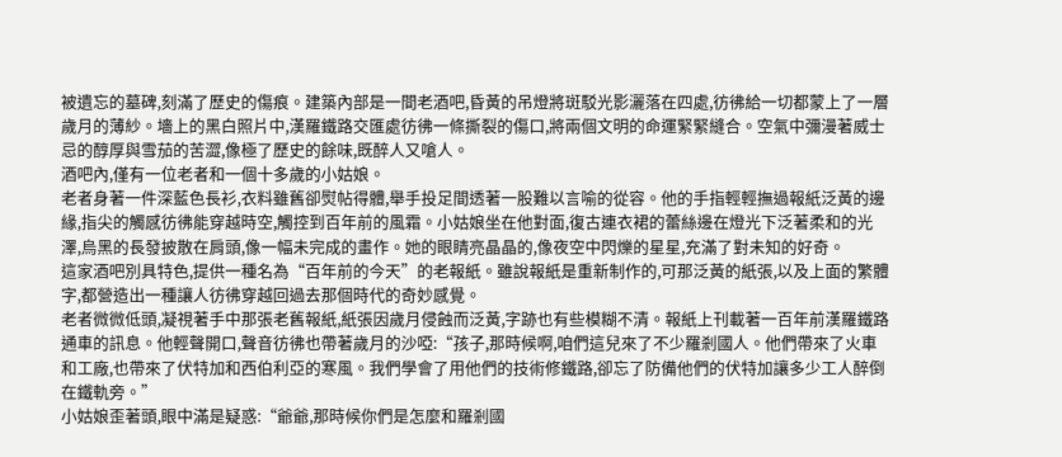被遺忘的墓碑,刻滿了歷史的傷痕。建築內部是一間老酒吧,昏黃的吊燈將斑駁光影灑落在四處,彷彿給一切都蒙上了一層歲月的薄紗。墻上的黑白照片中,漢羅鐵路交匯處彷彿一條撕裂的傷口,將兩個文明的命運緊緊縫合。空氣中彌漫著威士忌的醇厚與雪茄的苦澀,像極了歷史的餘味,既醉人又嗆人。
酒吧內,僅有一位老者和一個十多歲的小姑娘。
老者身著一件深藍色長衫,衣料雖舊卻熨帖得體,舉手投足間透著一股難以言喻的從容。他的手指輕輕撫過報紙泛黃的邊緣,指尖的觸感彷彿能穿越時空,觸控到百年前的風霜。小姑娘坐在他對面,復古連衣裙的蕾絲邊在燈光下泛著柔和的光澤,烏黑的長發披散在肩頭,像一幅未完成的畫作。她的眼睛亮晶晶的,像夜空中閃爍的星星,充滿了對未知的好奇。
這家酒吧別具特色,提供一種名為“百年前的今天”的老報紙。雖說報紙是重新制作的,可那泛黃的紙張,以及上面的繁體字,都營造出一種讓人彷彿穿越回過去那個時代的奇妙感覺。
老者微微低頭,凝視著手中那張老舊報紙,紙張因歲月侵蝕而泛黃,字跡也有些模糊不清。報紙上刊載著一百年前漢羅鐵路通車的訊息。他輕聲開口,聲音彷彿也帶著歲月的沙啞:“孩子,那時候啊,咱們這兒來了不少羅剎國人。他們帶來了火車和工廠,也帶來了伏特加和西伯利亞的寒風。我們學會了用他們的技術修鐵路,卻忘了防備他們的伏特加讓多少工人醉倒在鐵軌旁。”
小姑娘歪著頭,眼中滿是疑惑:“爺爺,那時候你們是怎麼和羅剎國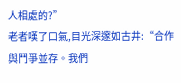人相處的?”
老者嘆了口氣,目光深邃如古井:“合作與鬥爭並存。我們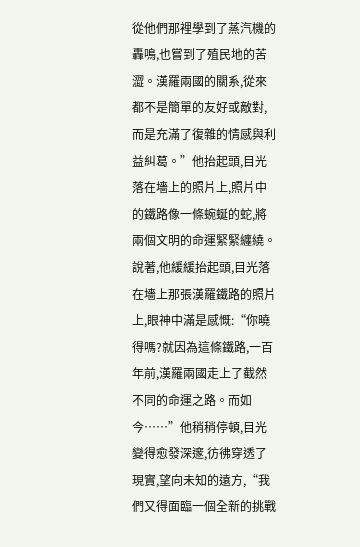從他們那裡學到了蒸汽機的轟鳴,也嘗到了殖民地的苦澀。漢羅兩國的關系,從來都不是簡單的友好或敵對,而是充滿了復雜的情感與利益糾葛。”他抬起頭,目光落在墻上的照片上,照片中的鐵路像一條蜿蜒的蛇,將兩個文明的命運緊緊纏繞。
說著,他緩緩抬起頭,目光落在墻上那張漢羅鐵路的照片上,眼神中滿是感慨:“你曉得嗎?就因為這條鐵路,一百年前,漢羅兩國走上了截然不同的命運之路。而如今……”他稍稍停頓,目光變得愈發深邃,彷彿穿透了現實,望向未知的遠方,“我們又得面臨一個全新的挑戰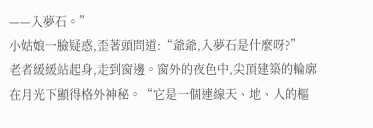——入夢石。”
小姑娘一臉疑惑,歪著頭問道:“爺爺,入夢石是什麼呀?”
老者緩緩站起身,走到窗邊。窗外的夜色中,尖頂建築的輪廓在月光下顯得格外神秘。“它是一個連線天、地、人的樞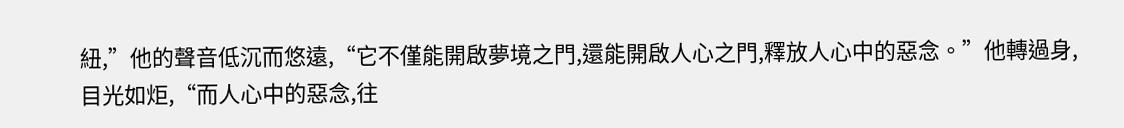紐,”他的聲音低沉而悠遠,“它不僅能開啟夢境之門,還能開啟人心之門,釋放人心中的惡念。”他轉過身,目光如炬,“而人心中的惡念,往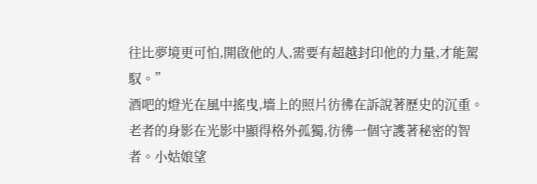往比夢境更可怕,開啟他的人,需要有超越封印他的力量,才能駕馭。”
酒吧的燈光在風中搖曳,墻上的照片彷彿在訴說著歷史的沉重。老者的身影在光影中顯得格外孤獨,彷彿一個守護著秘密的智者。小姑娘望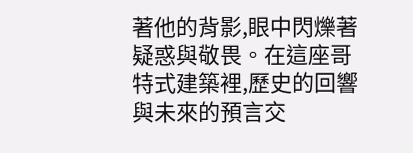著他的背影,眼中閃爍著疑惑與敬畏。在這座哥特式建築裡,歷史的回響與未來的預言交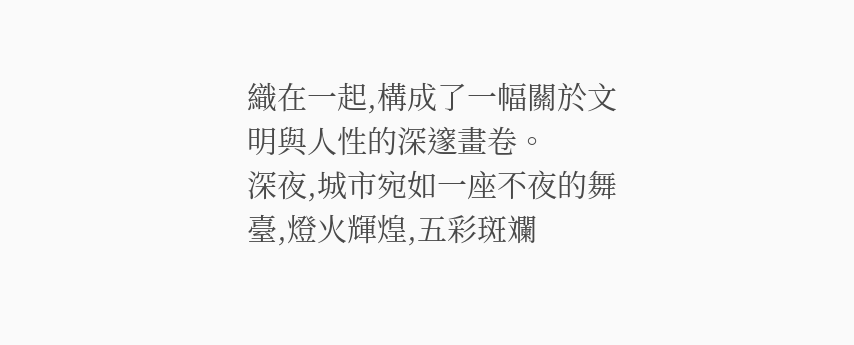織在一起,構成了一幅關於文明與人性的深邃畫卷。
深夜,城市宛如一座不夜的舞臺,燈火輝煌,五彩斑斕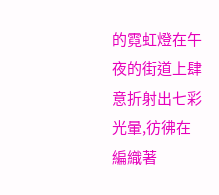的霓虹燈在午夜的街道上肆意折射出七彩光暈,彷彿在編織著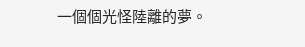一個個光怪陸離的夢。